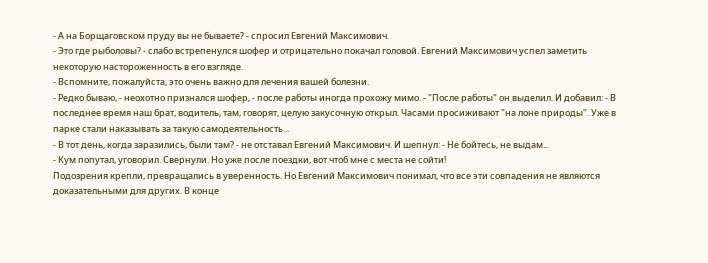- А на Борщаговском пруду вы не бываете? - спросил Евгений Максимович.
- Это где рыболовы? - слабо встрепенулся шофер и отрицательно покачал головой. Евгений Максимович успел заметить некоторую настороженность в его взгляде.
- Вспомните, пожалуйста, это очень важно для лечения вашей болезни.
- Редко бываю, - неохотно признался шофер, - после работы иногда прохожу мимо. - "После работы" он выделил. И добавил: - В последнее время наш брат, водитель, там, говорят, целую закусочную открыл. Часами просиживают "на лоне природы". Уже в парке стали наказывать за такую самодеятельность...
- В тот день, когда заразились, были там? - не отставал Евгений Максимович. И шепнул: - Не бойтесь, не выдам...
- Кум попутал, уговорил. Свернули. Но уже после поездки, вот чтоб мне с места не сойти!
Подозрения крепли, превращались в уверенность. Но Евгений Максимович понимал, что все эти совпадения не являются доказательными для других. В конце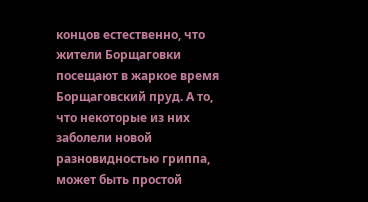концов естественно, что жители Борщаговки посещают в жаркое время Борщаговский пруд. А то, что некоторые из них заболели новой разновидностью гриппа, может быть простой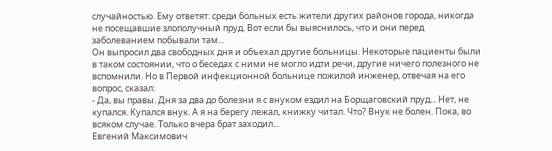случайностью. Ему ответят: среди больных есть жители других районов города, никогда не посещавшие злополучный пруд. Вот если бы выяснилось, что и они перед заболеванием побывали там...
Он выпросил два свободных дня и объехал другие больницы. Некоторые пациенты были в таком состоянии, что о беседах с ними не могло идти речи, другие ничего полезного не вспомнили. Но в Первой инфекционной больнице пожилой инженер, отвечая на его вопрос, сказал:
- Да, вы правы. Дня за два до болезни я с внуком ездил на Борщаговский пруд... Нет, не купался. Купался внук. А я на берегу лежал, книжку читал. Что? Внук не болен. Пока, во всяком случае. Только вчера брат заходил...
Евгений Максимович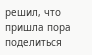решил, что пришла пора поделиться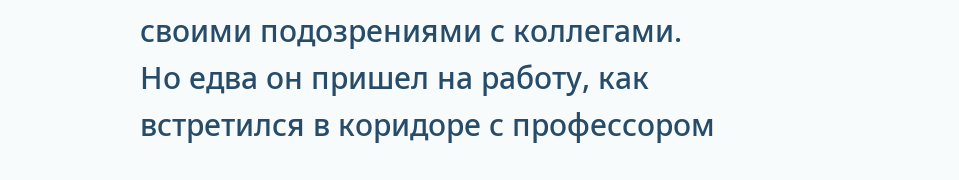своими подозрениями с коллегами. Но едва он пришел на работу, как встретился в коридоре с профессором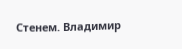Стенем. Владимир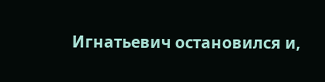Игнатьевич остановился и,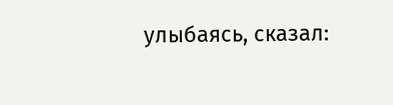улыбаясь, сказал: